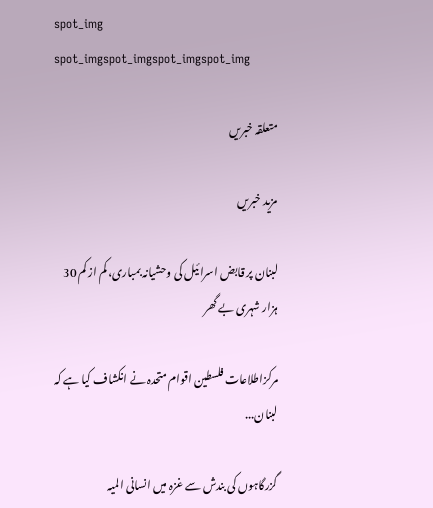spot_img
spot_imgspot_imgspot_imgspot_img

متعلقہ خبریں

مزید خبریں

لبنان پر قابض اسرائیل کی وحشیانہ بمباری، کم از کم 30 ہزار شہری بے گھر

مرکزاطلاعات فلسطین اقوام متحدہ نے انکشاف کیا ہے کہ لبنان...

گزرگاہوں کی بندش سے غزہ میں انسانی المیہ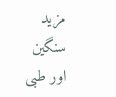مزید سنگین اور طبی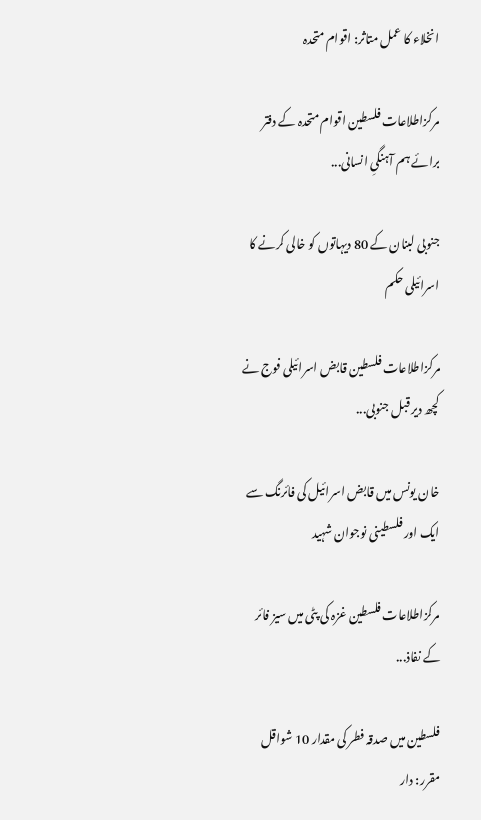انخلاء کا عمل متاثر: اقوام متحدہ

مرکزاطلاعات فلسطین اقوام متحدہ کے دفتر برائے ہم آہنگیِ انسانی...

جنوبی لبنان کے 80 دیہاتوں کو خالی کرنے کا اسرائیلی حکم

مرکزاطلاعات فلسطین قابض اسرائیلی فوج نے کچھ دیر قبل جنوبی...

خان یونس میں قابض اسرائیل کی فائرنگ سے ایک اور فلسطینی نوجوان شہید

مرکزاطلاعات فلسطین غزہ کی پٹی میں سیز فائر کے نفاذ...

فلسطین میں صدقہ فطر کی مقدار 10 شواقل مقرر: دار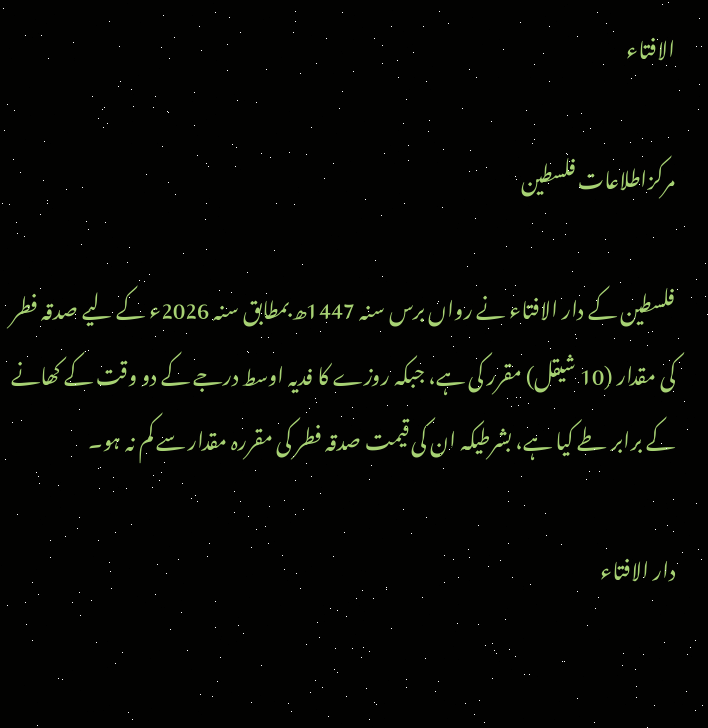الافتاء

مرکزاطلاعات فلسطین

فلسطین کے دار الافتاء نے رواں برس سنہ 1447ھ بمطابق سنہ 2026ء کے لیے صدقہ فطر کی مقدار (10 شیقل) مقرر کی ہے، جبکہ روزے کا فدیہ اوسط درجے کے دو وقت کے کھانے کے برابر طے کیا ہے، بشرطیکہ ان کی قیمت صدقہ فطر کی مقررہ مقدار سے کم نہ ہو۔

دار الافتاء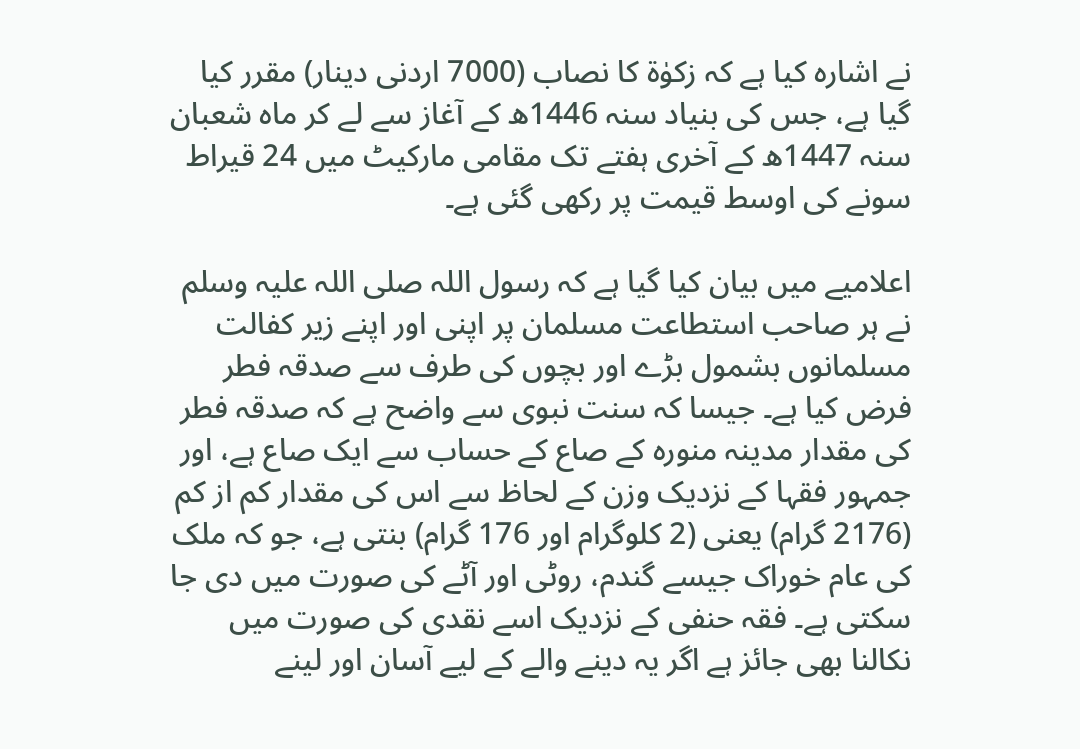نے اشارہ کیا ہے کہ زکوٰۃ کا نصاب (7000 اردنی دینار) مقرر کیا گیا ہے، جس کی بنیاد سنہ 1446ھ کے آغاز سے لے کر ماہ شعبان سنہ 1447ھ کے آخری ہفتے تک مقامی مارکیٹ میں 24 قیراط سونے کی اوسط قیمت پر رکھی گئی ہے۔

اعلامیے میں بیان کیا گیا ہے کہ رسول اللہ صلی اللہ علیہ وسلم نے ہر صاحب استطاعت مسلمان پر اپنی اور اپنے زیر کفالت مسلمانوں بشمول بڑے اور بچوں کی طرف سے صدقہ فطر فرض کیا ہے۔ جیسا کہ سنت نبوی سے واضح ہے کہ صدقہ فطر کی مقدار مدینہ منورہ کے صاع کے حساب سے ایک صاع ہے، اور جمہور فقہا کے نزدیک وزن کے لحاظ سے اس کی مقدار کم از کم (2176 گرام) یعنی (2 کلوگرام اور 176 گرام) بنتی ہے، جو کہ ملک کی عام خوراک جیسے گندم، روٹی اور آٹے کی صورت میں دی جا سکتی ہے۔ فقہ حنفی کے نزدیک اسے نقدی کی صورت میں نکالنا بھی جائز ہے اگر یہ دینے والے کے لیے آسان اور لینے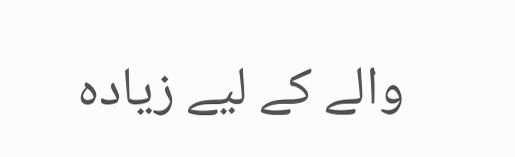والے کے لیے زیادہ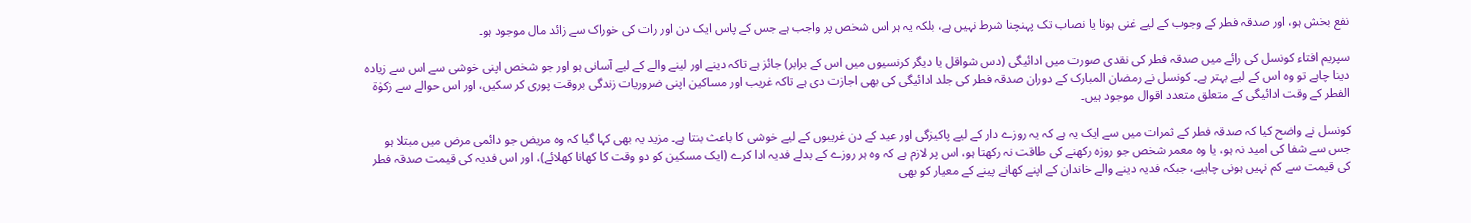نفع بخش ہو، اور صدقہ فطر کے وجوب کے لیے غنی ہونا یا نصاب تک پہنچنا شرط نہیں ہے، بلکہ یہ ہر اس شخص پر واجب ہے جس کے پاس ایک دن اور رات کی خوراک سے زائد مال موجود ہو۔

سپریم افتاء کونسل کی رائے میں صدقہ فطر کی نقدی صورت میں ادائیگی (دس شواقل یا دیگر کرنسیوں میں اس کے برابر) جائز ہے تاکہ دینے اور لینے والے کے لیے آسانی ہو اور جو شخص اپنی خوشی سے اس سے زیادہ دینا چاہے تو وہ اس کے لیے بہتر ہے۔ کونسل نے رمضان المبارک کے دوران صدقہ فطر کی جلد ادائیگی کی بھی اجازت دی ہے تاکہ غریب اور مساکین اپنی ضروریات زندگی بروقت پوری کر سکیں، اور اس حوالے سے زکوٰۃ الفطر کے وقت ادائیگی کے متعلق متعدد اقوال موجود ہیں۔

کونسل نے واضح کیا کہ صدقہ فطر کے ثمرات میں سے ایک یہ ہے کہ یہ روزے دار کے لیے پاکیزگی اور عید کے دن غریبوں کے لیے خوشی کا باعث بنتا ہے۔ مزید یہ بھی کہا گیا کہ وہ مریض جو دائمی مرض میں مبتلا ہو جس سے شفا کی امید نہ ہو، یا وہ معمر شخص جو روزہ رکھنے کی طاقت نہ رکھتا ہو، اس پر لازم ہے کہ وہ ہر روزے کے بدلے فدیہ ادا کرے (ایک مسکین کو دو وقت کا کھانا کھلائے)، اور اس فدیہ کی قیمت صدقہ فطر کی قیمت سے کم نہیں ہونی چاہیے، جبکہ فدیہ دینے والے خاندان کے اپنے کھانے پینے کے معیار کو بھی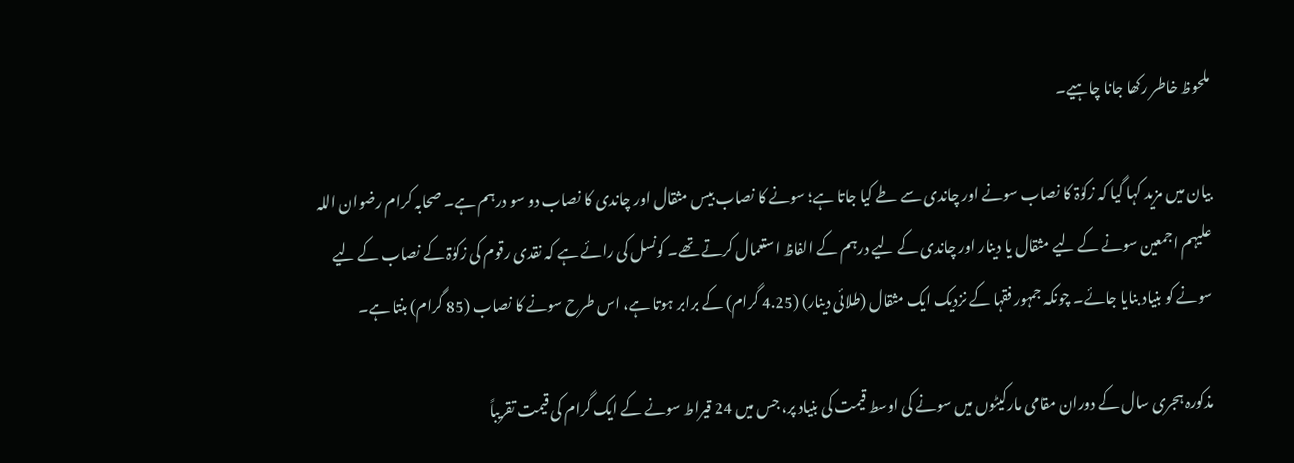ملحوظ خاطر رکھا جانا چاہیے۔

بیان میں مزید کہا گیا کہ زکوٰۃ کا نصاب سونے اور چاندی سے طے کیا جاتا ہے؛ سونے کا نصاب بیس مثقال اور چاندی کا نصاب دو سو درہم ہے۔ صحابہ کرام رضوان اللہ علیہم اجمعین سونے کے لیے مثقال یا دینار اور چاندی کے لیے درہم کے الفاظ استعمال کرتے تھے۔ کونسل کی رائے ہے کہ نقدی رقوم کی زکوٰۃ کے نصاب کے لیے سونے کو بنیاد بنایا جائے۔ چونکہ جمہور فقہا کے نزدیک ایک مثقال (طلائی دینار) (4.25 گرام) کے برابر ہوتا ہے، اس طرح سونے کا نصاب (85 گرام) بنتا ہے۔

مذکورہ ہجری سال کے دوران مقامی مارکیٹوں میں سونے کی اوسط قیمت کی بنیاد پر، جس میں 24 قیراط سونے کے ایک گرام کی قیمت تقریباً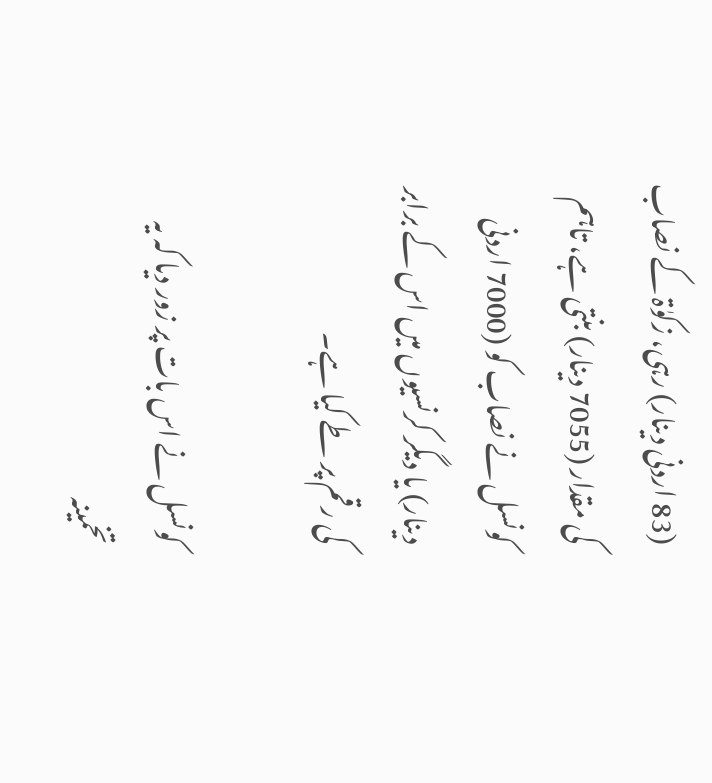(83 اردنی دینار) رہی، زکوٰۃ کے نصاب کی مقدار (7055 دینار) بنتی ہے، تاہم کونسل نے نصاب کو (7000 اردنی دینار) یا دیگر کرنسیوں میں اس کے برابر کی رقم پر طے کیا ہے۔

کونسل نے اس بات پر زور دیا کہ یہ تخمینہ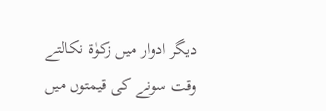دیگر ادوار میں زکوٰۃ نکالتے وقت سونے کی قیمتوں میں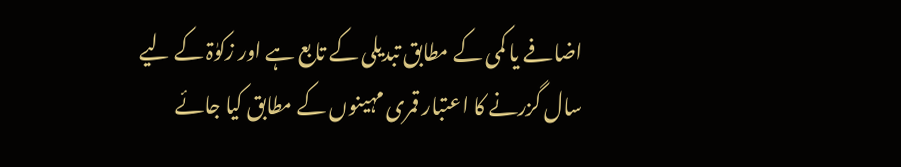اضافے یا کمی کے مطابق تبدیلی کے تابع ہے اور زکوٰۃ کے لیے سال گزرنے کا اعتبار قمری مہینوں کے مطابق کیا جائے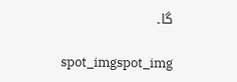گا۔

spot_imgspot_img